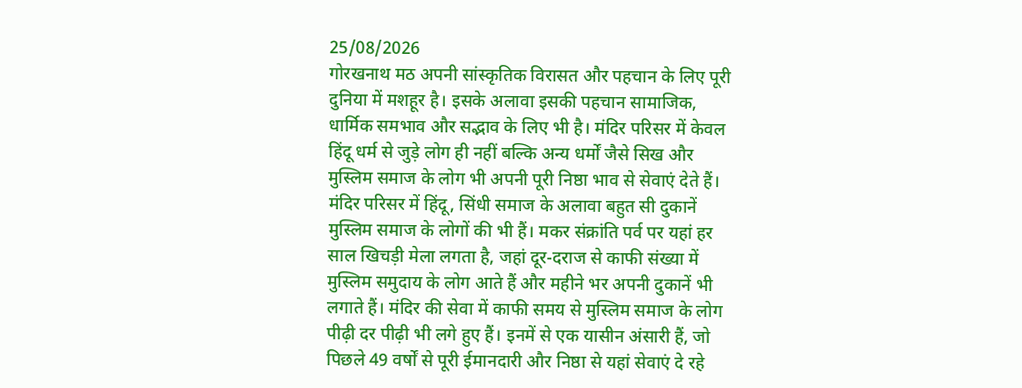25/08/2026
गोरखनाथ मठ अपनी सांस्कृतिक विरासत और पहचान के लिए पूरी दुनिया में मशहूर है। इसके अलावा इसकी पहचान सामाजिक, धार्मिक समभाव और सद्भाव के लिए भी है। मंदिर परिसर में केवल हिंदू धर्म से जुड़े लोग ही नहीं बल्कि अन्य धर्मों जैसे सिख और मुस्लिम समाज के लोग भी अपनी पूरी निष्ठा भाव से सेवाएं देते हैं। मंदिर परिसर में हिंदू, सिंधी समाज के अलावा बहुत सी दुकानें मुस्लिम समाज के लोगों की भी हैं। मकर संक्रांति पर्व पर यहां हर साल खिचड़ी मेला लगता है, जहां दूर-दराज से काफी संख्या में मुस्लिम समुदाय के लोग आते हैं और महीने भर अपनी दुकानें भी लगाते हैं। मंदिर की सेवा में काफी समय से मुस्लिम समाज के लोग पीढ़ी दर पीढ़ी भी लगे हुए हैं। इनमें से एक यासीन अंसारी हैं, जो पिछले 49 वर्षों से पूरी ईमानदारी और निष्ठा से यहां सेवाएं दे रहे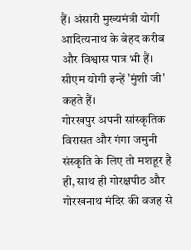हैं। अंसारी मुख्यमंत्री योगी आदित्यनाथ के बेहद करीब और विश्वास पात्र भी हैं। सीएम योगी इन्हें 'मुंशी जी' कहते हैं।
गोरखपुर अपनी सांस्कृतिक विरासत और गंगा जमुनी संस्कृति के लिए तो मशहूर है ही, साथ ही गोरक्षपीठ और गोरखनाथ मंदिर की वजह से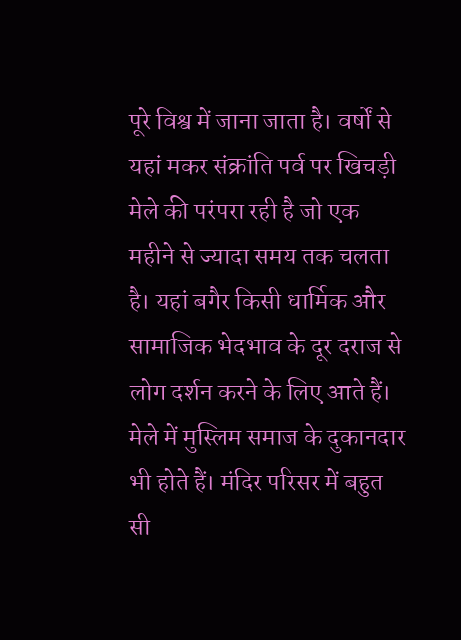पूरे विश्व में जाना जाता है। वर्षों से यहां मकर संक्रांति पर्व पर खिचड़ी मेले की परंपरा रही है जो एक महीने से ज्यादा समय तक चलता है। यहां बगैर किसी धार्मिक और सामाजिक भेदभाव के दूर दराज से लोग दर्शन करने के लिए आते हैं। मेले में मुस्लिम समाज के दुकानदार भी होते हैं। मंदिर परिसर में बहुत सी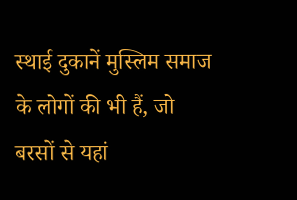स्थाई दुकानें मुस्लिम समाज के लोगों की भी हैं, जो बरसों से यहां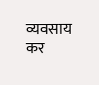व्यवसाय कर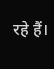रहे हैं।